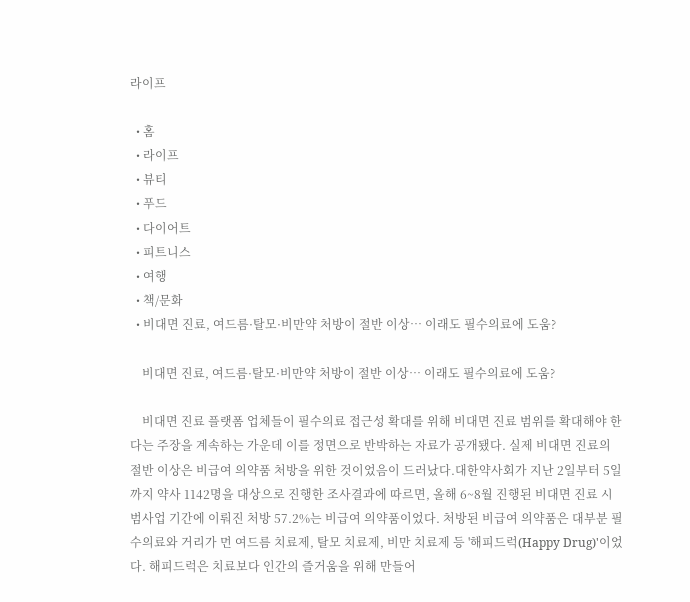라이프

  • 홈
  • 라이프
  • 뷰티
  • 푸드
  • 다이어트
  • 피트니스
  • 여행
  • 책/문화
  • 비대면 진료, 여드름·탈모·비만약 처방이 절반 이상… 이래도 필수의료에 도움?

    비대면 진료, 여드름·탈모·비만약 처방이 절반 이상… 이래도 필수의료에 도움?

    비대면 진료 플랫폼 업체들이 필수의료 접근성 확대를 위해 비대면 진료 범위를 확대해야 한다는 주장을 계속하는 가운데 이를 정면으로 반박하는 자료가 공개됐다. 실제 비대면 진료의 절반 이상은 비급여 의약품 처방을 위한 것이었음이 드러났다.대한약사회가 지난 2일부터 5일까지 약사 1142명을 대상으로 진행한 조사결과에 따르면, 올해 6~8월 진행된 비대면 진료 시범사업 기간에 이뤄진 처방 57.2%는 비급여 의약품이었다. 처방된 비급여 의약품은 대부분 필수의료와 거리가 먼 여드름 치료제, 탈모 치료제, 비만 치료제 등 '해피드럭(Happy Drug)'이었다. 해피드럭은 치료보다 인간의 즐거움을 위해 만들어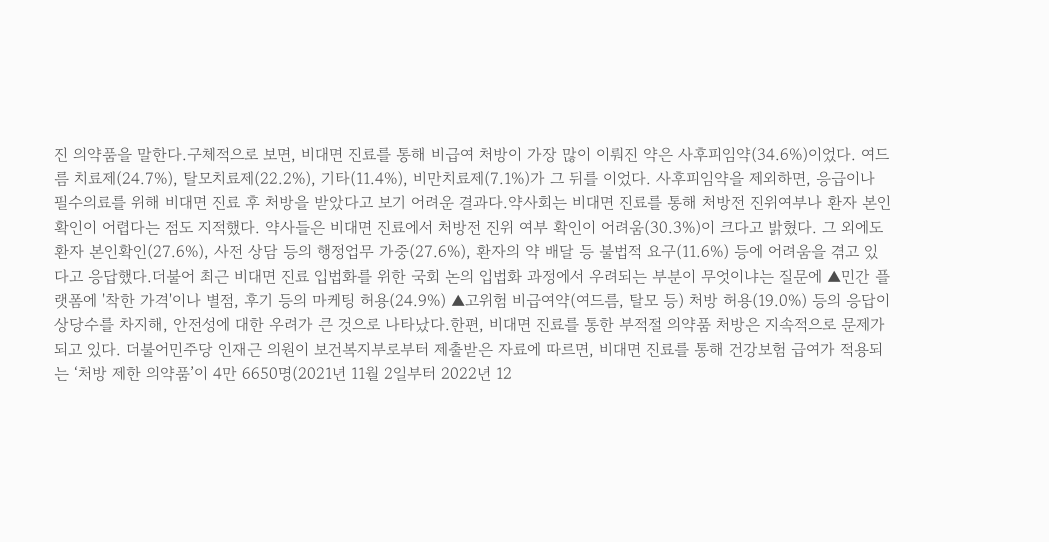진 의약품을 말한다.구체적으로 보면, 비대면 진료를 통해 비급여 처방이 가장 많이 이뤄진 약은 사후피임약(34.6%)이었다. 여드름 치료제(24.7%), 탈모치료제(22.2%), 기타(11.4%), 비만치료제(7.1%)가 그 뒤를 이었다. 사후피임약을 제외하면, 응급이나 필수의료를 위해 비대면 진료 후 처방을 받았다고 보기 어려운 결과다.약사회는 비대면 진료를 통해 처방전 진위여부나 환자 본인 확인이 어렵다는 점도 지적했다. 약사들은 비대면 진료에서 처방전 진위 여부 확인이 어려움(30.3%)이 크다고 밝혔다. 그 외에도 환자 본인확인(27.6%), 사전 상담 등의 행정업무 가중(27.6%), 환자의 약 배달 등 불법적 요구(11.6%) 등에 어려움을 겪고 있다고 응답했다.더불어 최근 비대면 진료 입법화를 위한 국회 논의 입법화 과정에서 우려되는 부분이 무엇이냐는 질문에 ▲민간 플랫폼에 '착한 가격'이나 별점, 후기 등의 마케팅 허용(24.9%) ▲고위험 비급여약(여드름, 탈모 등) 처방 허용(19.0%) 등의 응답이 상당수를 차지해, 안전성에 대한 우려가 큰 것으로 나타났다.한편, 비대면 진료를 통한 부적절 의약품 처방은 지속적으로 문제가 되고 있다. 더불어민주당 인재근 의원이 보건복지부로부터 제출받은 자료에 따르면, 비대면 진료를 통해 건강보험 급여가 적용되는 ‘처방 제한 의약품’이 4만 6650명(2021년 11월 2일부터 2022년 12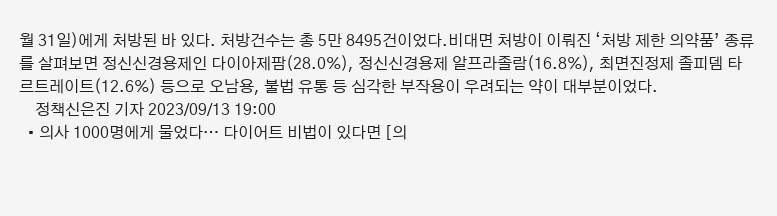월 31일)에게 처방된 바 있다. 처방건수는 총 5만 8495건이었다.비대면 처방이 이뤄진 ‘처방 제한 의약품’ 종류를 살펴보면 정신신경용제인 다이아제팜(28.0%), 정신신경용제 알프라졸람(16.8%), 최면진정제 졸피뎀 타르트레이트(12.6%) 등으로 오남용, 불법 유통 등 심각한 부작용이 우려되는 약이 대부분이었다.
    정책신은진 기자 2023/09/13 19:00
  • 의사 1000명에게 물었다… 다이어트 비법이 있다면 [의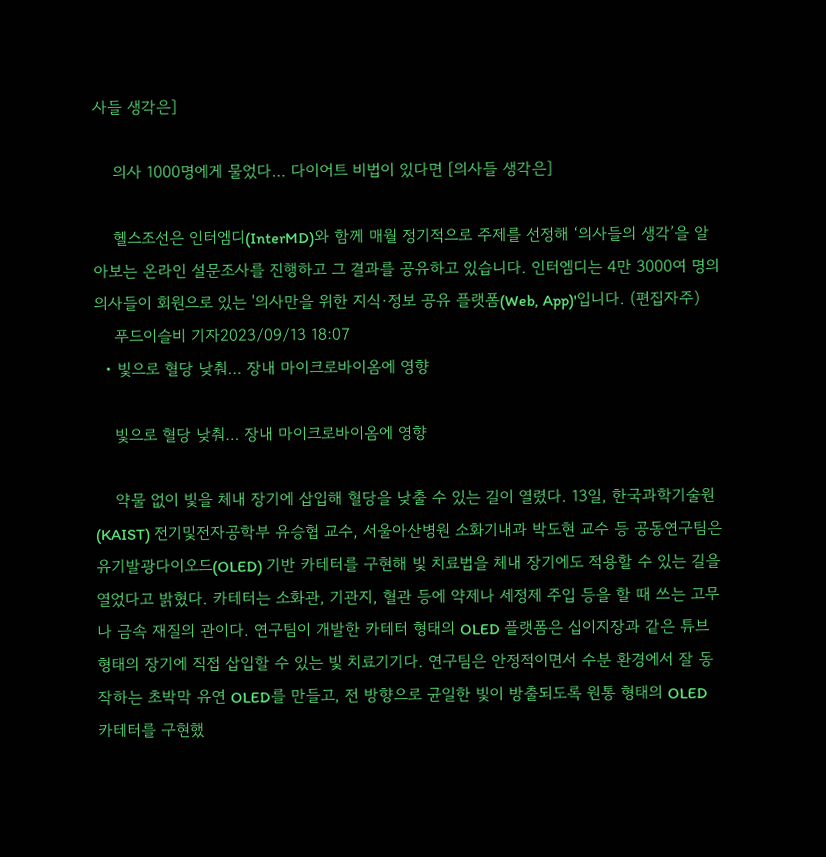사들 생각은]

    의사 1000명에게 물었다… 다이어트 비법이 있다면 [의사들 생각은]

    헬스조선은 인터엠디(InterMD)와 함께 매월 정기적으로 주제를 선정해 ‘의사들의 생각’을 알아보는 온라인 설문조사를 진행하고 그 결과를 공유하고 있습니다. 인터엠디는 4만 3000여 명의 의사들이 회원으로 있는 '의사만을 위한 지식·정보 공유 플랫폼(Web, App)'입니다. (편집자주)
    푸드이슬비 기자2023/09/13 18:07
  • 빛으로 혈당 낮춰… 장내 마이크로바이옴에 영향

    빛으로 혈당 낮춰… 장내 마이크로바이옴에 영향

    약물 없이 빛을 체내 장기에 삽입해 혈당을 낮출 수 있는 길이 열렸다. 13일, 한국과학기술원(KAIST) 전기및전자공학부 유승협 교수, 서울아산병원 소화기내과 박도현 교수 등 공동연구팀은 유기발광다이오드(OLED) 기반 카테터를 구현해 빛 치료법을 체내 장기에도 적용할 수 있는 길을 열었다고 밝혔다. 카테터는 소화관, 기관지, 혈관 등에 약제나 세정제 주입 등을 할 때 쓰는 고무나 금속 재질의 관이다. 연구팀이 개발한 카테터 형태의 OLED 플랫폼은 십이지장과 같은 튜브 형태의 장기에 직접 삽입할 수 있는 빛 치료기기다. 연구팀은 안정적이면서 수분 환경에서 잘 동작하는 초박막 유연 OLED를 만들고, 전 방향으로 균일한 빛이 방출되도록 원통 형태의 OLED 카테터를 구현했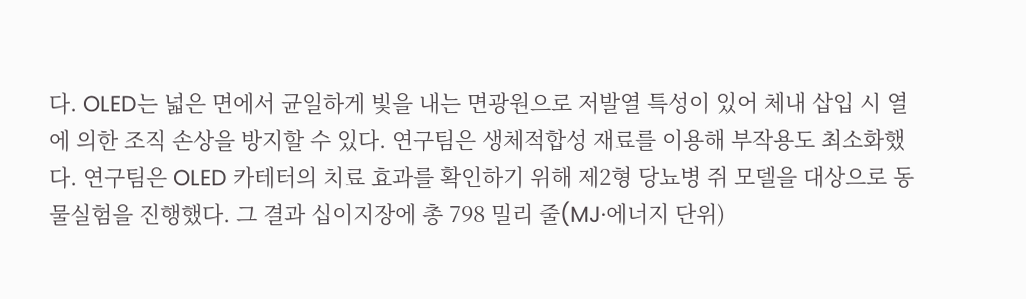다. OLED는 넓은 면에서 균일하게 빛을 내는 면광원으로 저발열 특성이 있어 체내 삽입 시 열에 의한 조직 손상을 방지할 수 있다. 연구팀은 생체적합성 재료를 이용해 부작용도 최소화했다. 연구팀은 OLED 카테터의 치료 효과를 확인하기 위해 제2형 당뇨병 쥐 모델을 대상으로 동물실험을 진행했다. 그 결과 십이지장에 총 798 밀리 줄(MJ·에너지 단위)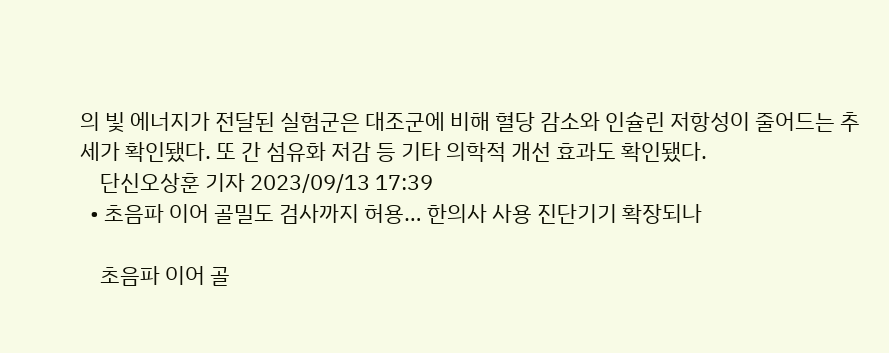의 빛 에너지가 전달된 실험군은 대조군에 비해 혈당 감소와 인슐린 저항성이 줄어드는 추세가 확인됐다. 또 간 섬유화 저감 등 기타 의학적 개선 효과도 확인됐다.
    단신오상훈 기자 2023/09/13 17:39
  • 초음파 이어 골밀도 검사까지 허용… 한의사 사용 진단기기 확장되나

    초음파 이어 골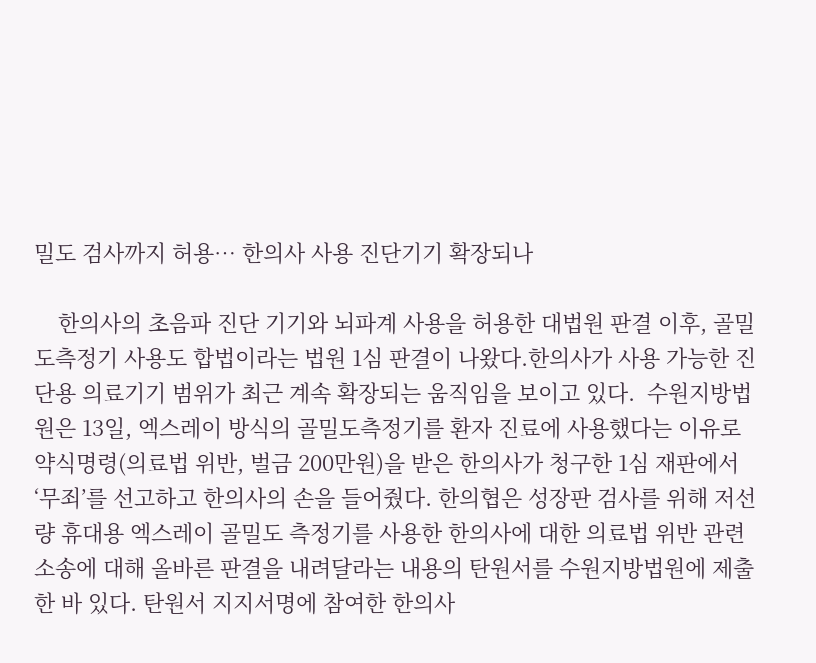밀도 검사까지 허용… 한의사 사용 진단기기 확장되나

    한의사의 초음파 진단 기기와 뇌파계 사용을 허용한 대법원 판결 이후, 골밀도측정기 사용도 합법이라는 법원 1심 판결이 나왔다.한의사가 사용 가능한 진단용 의료기기 범위가 최근 계속 확장되는 움직임을 보이고 있다.  수원지방법원은 13일, 엑스레이 방식의 골밀도측정기를 환자 진료에 사용했다는 이유로 약식명령(의료법 위반, 벌금 200만원)을 받은 한의사가 청구한 1심 재판에서 ‘무죄’를 선고하고 한의사의 손을 들어줬다. 한의협은 성장판 검사를 위해 저선량 휴대용 엑스레이 골밀도 측정기를 사용한 한의사에 대한 의료법 위반 관련 소송에 대해 올바른 판결을 내려달라는 내용의 탄원서를 수원지방법원에 제출한 바 있다. 탄원서 지지서명에 참여한 한의사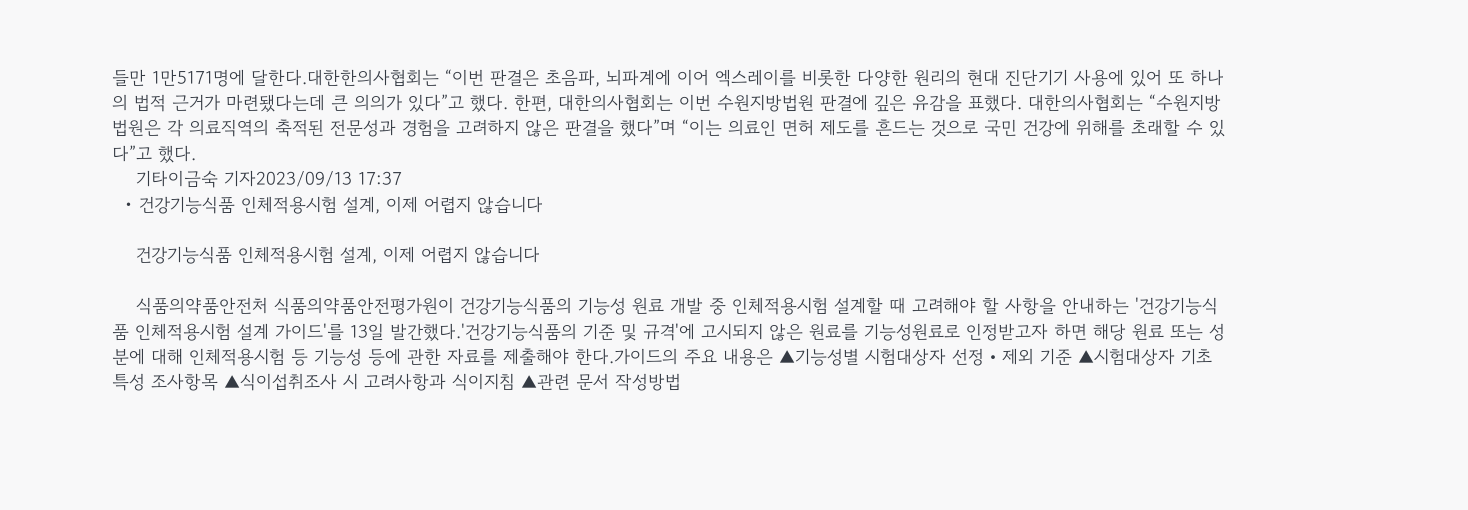들만 1만5171명에 달한다.대한한의사협회는 “이번 판결은 초음파, 뇌파계에 이어 엑스레이를 비롯한 다양한 원리의 현대 진단기기 사용에 있어 또 하나의 법적 근거가 마련됐다는데 큰 의의가 있다”고 했다. 한편, 대한의사협회는 이번 수원지방법원 판결에 깊은 유감을 표했다. 대한의사협회는 “수원지방법원은 각 의료직역의 축적된 전문성과 경험을 고려하지 않은 판결을 했다”며 “이는 의료인 면허 제도를 흔드는 것으로 국민 건강에 위해를 초래할 수 있다”고 했다.
    기타이금숙 기자2023/09/13 17:37
  • 건강기능식품 인체적용시험 설계, 이제 어렵지 않습니다

    건강기능식품 인체적용시험 설계, 이제 어렵지 않습니다

    식품의약품안전처 식품의약품안전평가원이 건강기능식품의 기능성 원료 개발 중 인체적용시험 설계할 때 고려해야 할 사항을 안내하는 '건강기능식품 인체적용시험 설계 가이드'를 13일 발간했다.'건강기능식품의 기준 및 규격'에 고시되지 않은 원료를 기능성원료로 인정받고자 하면 해당 원료 또는 성분에 대해 인체적용시험 등 기능성 등에 관한 자료를 제출해야 한다.가이드의 주요 내용은 ▲기능성별 시험대상자 선정‧제외 기준 ▲시험대상자 기초특성 조사항목 ▲식이섭취조사 시 고려사항과 식이지침 ▲관련 문서 작성방법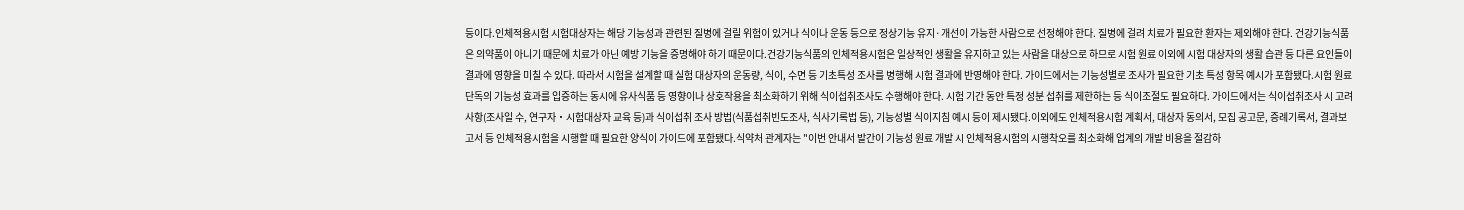등이다.인체적용시험 시험대상자는 해당 기능성과 관련된 질병에 걸릴 위험이 있거나 식이나 운동 등으로 정상기능 유지·개선이 가능한 사람으로 선정해야 한다. 질병에 걸려 치료가 필요한 환자는 제외해야 한다. 건강기능식품은 의약품이 아니기 때문에 치료가 아닌 예방 기능을 증명해야 하기 때문이다.건강기능식품의 인체적용시험은 일상적인 생활을 유지하고 있는 사람을 대상으로 하므로 시험 원료 이외에 시험 대상자의 생활 습관 등 다른 요인들이 결과에 영향을 미칠 수 있다. 따라서 시험을 설계할 때 실험 대상자의 운동량, 식이, 수면 등 기초특성 조사를 병행해 시험 결과에 반영해야 한다. 가이드에서는 기능성별로 조사가 필요한 기초 특성 항목 예시가 포함됐다.시험 원료 단독의 기능성 효과를 입증하는 동시에 유사식품 등 영향이나 상호작용을 최소화하기 위해 식이섭취조사도 수행해야 한다. 시험 기간 동안 특정 성분 섭취를 제한하는 등 식이조절도 필요하다. 가이드에서는 식이섭취조사 시 고려사항(조사일 수, 연구자‧시험대상자 교육 등)과 식이섭취 조사 방법(식품섭취빈도조사, 식사기록법 등), 기능성별 식이지침 예시 등이 제시됐다.이외에도 인체적용시험 계획서, 대상자 동의서, 모집 공고문, 증례기록서, 결과보고서 등 인체적용시험을 시행할 때 필요한 양식이 가이드에 포함됐다.식약처 관계자는 "이번 안내서 발간이 기능성 원료 개발 시 인체적용시험의 시행착오를 최소화해 업계의 개발 비용을 절감하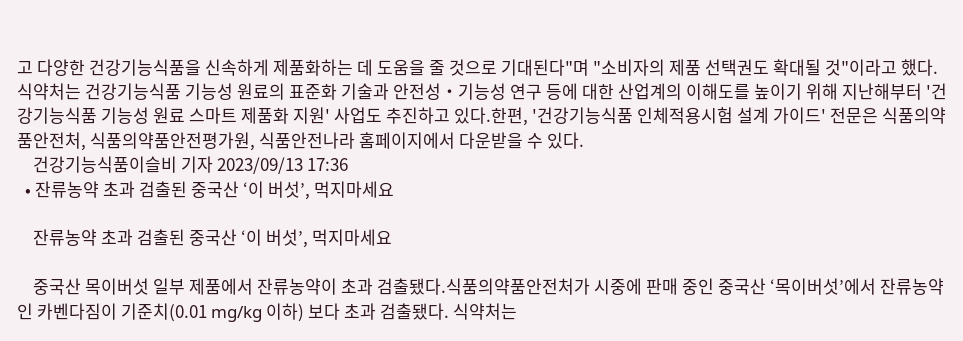고 다양한 건강기능식품을 신속하게 제품화하는 데 도움을 줄 것으로 기대된다"며 "소비자의 제품 선택권도 확대될 것"이라고 했다.식약처는 건강기능식품 기능성 원료의 표준화 기술과 안전성‧기능성 연구 등에 대한 산업계의 이해도를 높이기 위해 지난해부터 '건강기능식품 기능성 원료 스마트 제품화 지원' 사업도 추진하고 있다.한편, '건강기능식품 인체적용시험 설계 가이드' 전문은 식품의약품안전처, 식품의약품안전평가원, 식품안전나라 홈페이지에서 다운받을 수 있다.
    건강기능식품이슬비 기자 2023/09/13 17:36
  • 잔류농약 초과 검출된 중국산 ‘이 버섯’, 먹지마세요

    잔류농약 초과 검출된 중국산 ‘이 버섯’, 먹지마세요

    중국산 목이버섯 일부 제품에서 잔류농약이 초과 검출됐다.식품의약품안전처가 시중에 판매 중인 중국산 ‘목이버섯’에서 잔류농약인 카벤다짐이 기준치(0.01 mg/kg 이하) 보다 초과 검출됐다. 식약처는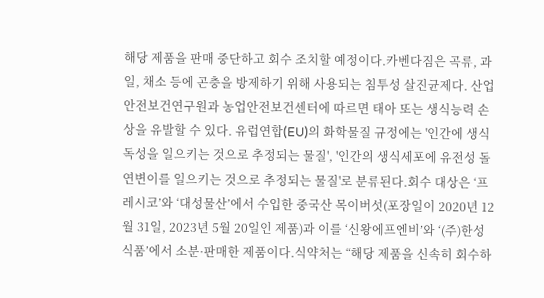해당 제품을 판매 중단하고 회수 조치할 예정이다.카벤다짐은 곡류, 과일, 채소 등에 곤충을 방제하기 위해 사용되는 침투성 살진균제다. 산업안전보건연구원과 농업안전보건센터에 따르면 태아 또는 생식능력 손상을 유발할 수 있다. 유럽연합(EU)의 화학물질 규정에는 '인간에 생식독성을 일으키는 것으로 추정되는 물질', '인간의 생식세포에 유전성 돌연변이를 일으키는 것으로 추정되는 물질'로 분류된다.회수 대상은 ‘프레시코’와 ‘대성물산’에서 수입한 중국산 목이버섯(포장일이 2020년 12월 31일, 2023년 5월 20일인 제품)과 이를 ‘신왕에프엔비’와 ‘(주)한성식품’에서 소분·판매한 제품이다.식약처는 “해당 제품을 신속히 회수하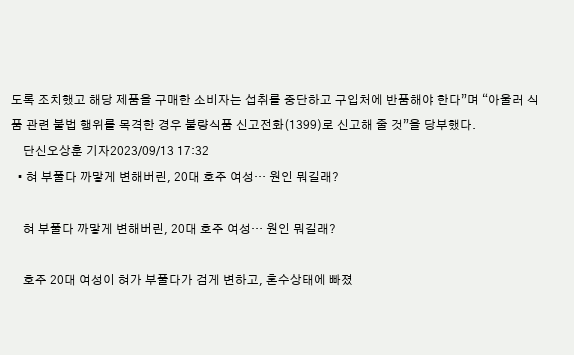도록 조치했고 해당 제품을 구매한 소비자는 섭취를 중단하고 구입처에 반품해야 한다”며 “아울러 식품 관련 불법 행위를 목격한 경우 불량식품 신고전화(1399)로 신고해 줄 것”을 당부했다.
    단신오상훈 기자2023/09/13 17:32
  • 혀 부풀다 까맣게 변해버린, 20대 호주 여성… 원인 뭐길래?

    혀 부풀다 까맣게 변해버린, 20대 호주 여성… 원인 뭐길래?

    호주 20대 여성이 혀가 부풀다가 검게 변하고, 혼수상태에 빠졌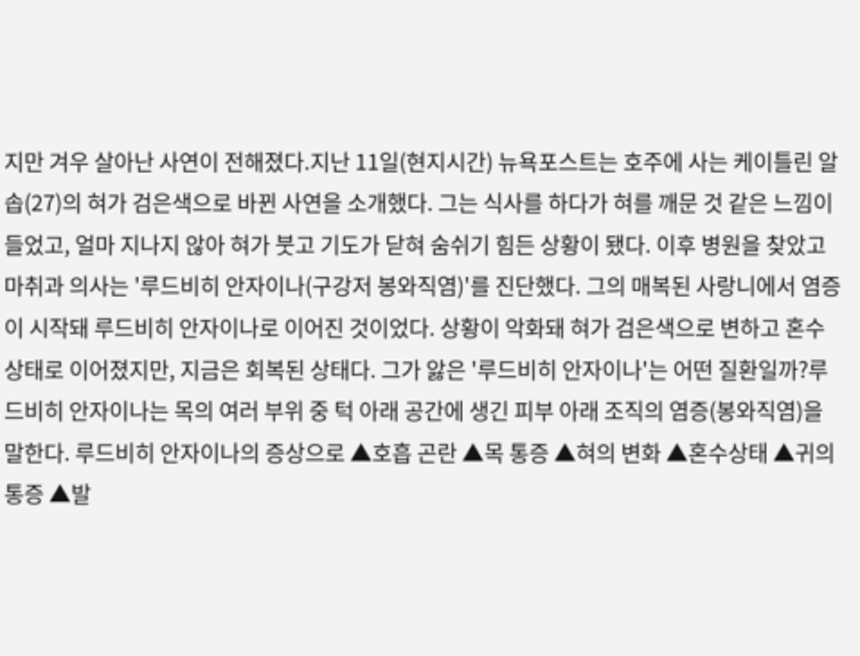지만 겨우 살아난 사연이 전해졌다.지난 11일(현지시간) 뉴욕포스트는 호주에 사는 케이틀린 알솝(27)의 혀가 검은색으로 바뀐 사연을 소개했다. 그는 식사를 하다가 혀를 깨문 것 같은 느낌이 들었고, 얼마 지나지 않아 혀가 붓고 기도가 닫혀 숨쉬기 힘든 상황이 됐다. 이후 병원을 찾았고 마취과 의사는 '루드비히 안자이나(구강저 봉와직염)'를 진단했다. 그의 매복된 사랑니에서 염증이 시작돼 루드비히 안자이나로 이어진 것이었다. 상황이 악화돼 혀가 검은색으로 변하고 혼수상태로 이어졌지만, 지금은 회복된 상태다. 그가 앓은 '루드비히 안자이나'는 어떤 질환일까?루드비히 안자이나는 목의 여러 부위 중 턱 아래 공간에 생긴 피부 아래 조직의 염증(봉와직염)을 말한다. 루드비히 안자이나의 증상으로 ▲호흡 곤란 ▲목 통증 ▲혀의 변화 ▲혼수상태 ▲귀의 통증 ▲발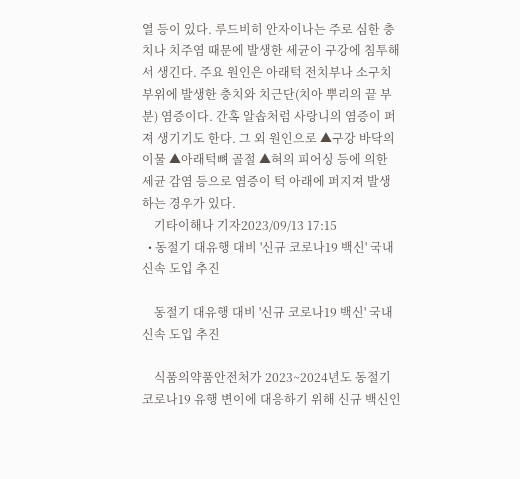열 등이 있다. 루드비히 안자이나는 주로 심한 충치나 치주염 때문에 발생한 세균이 구강에 침투해서 생긴다. 주요 원인은 아래턱 전치부나 소구치 부위에 발생한 충치와 치근단(치아 뿌리의 끝 부분) 염증이다. 간혹 알솝처럼 사랑니의 염증이 퍼져 생기기도 한다. 그 외 원인으로 ▲구강 바닥의 이물 ▲아래턱뼈 골절 ▲혀의 피어싱 등에 의한 세균 감염 등으로 염증이 턱 아래에 퍼지져 발생하는 경우가 있다.
    기타이해나 기자2023/09/13 17:15
  • 동절기 대유행 대비 '신규 코로나19 백신' 국내 신속 도입 추진

    동절기 대유행 대비 '신규 코로나19 백신' 국내 신속 도입 추진

    식품의약품안전처가 2023~2024년도 동절기 코로나19 유행 변이에 대응하기 위해 신규 백신인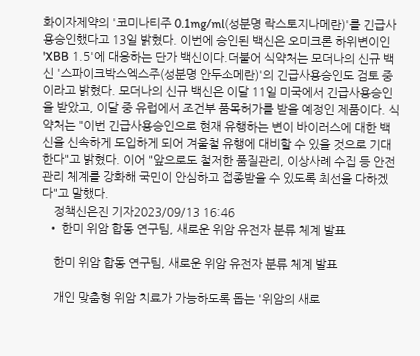화이자제약의 '코미나티주 0.1mg/ml(성분명 락스토지나메란)'를 긴급사용승인했다고 13일 밝혔다. 이번에 승인된 백신은 오미크론 하위변이인 'XBB 1.5'에 대응하는 단가 백신이다.더불어 식약처는 모더나의 신규 백신 '스파이크박스엑스주(성분명 안두소메란)'의 긴급사용승인도 검토 중이라고 밝혔다. 모더나의 신규 백신은 이달 11일 미국에서 긴급사용승인을 받았고, 이달 중 유럽에서 조건부 품목허가를 받을 예정인 제품이다. 식약처는 "이번 긴급사용승인으로 현재 유행하는 변이 바이러스에 대한 백신을 신속하게 도입하게 되어 겨울철 유행에 대비할 수 있을 것으로 기대한다"고 밝혔다. 이어 "앞으로도 철저한 품질관리, 이상사례 수집 등 안전관리 체계를 강화해 국민이 안심하고 접종받을 수 있도록 최선을 다하겠다"고 말했다.
    정책신은진 기자2023/09/13 16:46
  • 한미 위암 합동 연구팀, 새로운 위암 유전자 분류 체계 발표

    한미 위암 합동 연구팀, 새로운 위암 유전자 분류 체계 발표

    개인 맞춤형 위암 치료가 가능하도록 돕는 '위암의 새로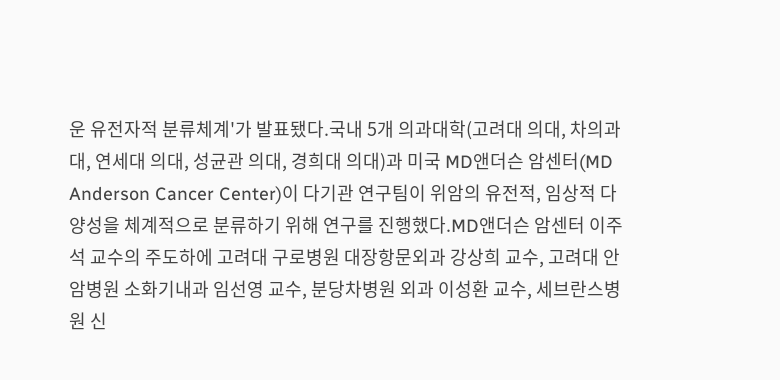운 유전자적 분류체계'가 발표됐다.국내 5개 의과대학(고려대 의대, 차의과대, 연세대 의대, 성균관 의대, 경희대 의대)과 미국 MD앤더슨 암센터(MD Anderson Cancer Center)이 다기관 연구팀이 위암의 유전적, 임상적 다양성을 체계적으로 분류하기 위해 연구를 진행했다.MD앤더슨 암센터 이주석 교수의 주도하에 고려대 구로병원 대장항문외과 강상희 교수, 고려대 안암병원 소화기내과 임선영 교수, 분당차병원 외과 이성환 교수, 세브란스병원 신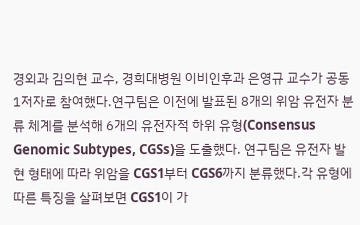경외과 김의현 교수, 경희대병원 이비인후과 은영규 교수가 공동 1저자로 참여했다.연구팀은 이전에 발표된 8개의 위암 유전자 분류 체계를 분석해 6개의 유전자적 하위 유형(Consensus Genomic Subtypes, CGSs)을 도출했다. 연구팀은 유전자 발현 형태에 따라 위암을 CGS1부터 CGS6까지 분류했다.각 유형에 따른 특징을 살펴보면 CGS1이 가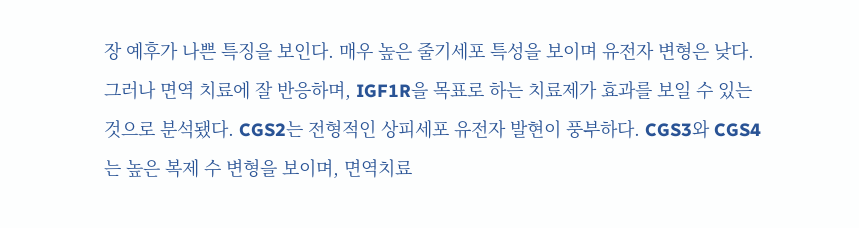장 예후가 나쁜 특징을 보인다. 매우 높은 줄기세포 특성을 보이며 유전자 변형은 낮다. 그러나 면역 치료에 잘 반응하며, IGF1R을 목표로 하는 치료제가 효과를 보일 수 있는 것으로 분석됐다. CGS2는 전형적인 상피세포 유전자 발현이 풍부하다. CGS3와 CGS4는 높은 복제 수 변형을 보이며, 면역치료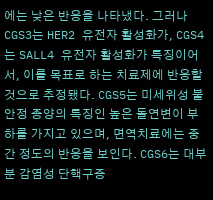에는 낮은 반응을 나타냈다. 그러나 CGS3는 HER2 유전자 활성화가, CGS4는 SALL4 유전자 활성화가 특징이어서, 이를 목표로 하는 치료제에 반응할 것으로 추정됐다. CGS5는 미세위성 불안정 종양의 특징인 높은 돌연변이 부하를 가지고 있으며, 면역치료에는 중간 정도의 반응을 보인다. CGS6는 대부분 감염성 단핵구증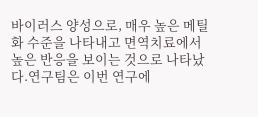바이러스 양성으로, 매우 높은 메틸화 수준을 나타내고 면역치료에서 높은 반응을 보이는 것으로 나타났다.연구팀은 이번 연구에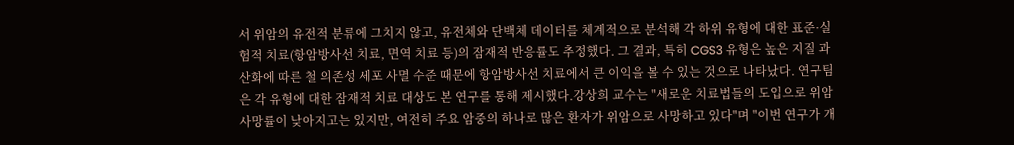서 위암의 유전적 분류에 그치지 않고, 유전체와 단백체 데이터를 체계적으로 분석해 각 하위 유형에 대한 표준·실험적 치료(항암방사선 치료, 면역 치료 등)의 잠재적 반응률도 추정했다. 그 결과, 특히 CGS3 유형은 높은 지질 과산화에 따른 철 의존성 세포 사멸 수준 때문에 항암방사선 치료에서 큰 이익을 볼 수 있는 것으로 나타났다. 연구팀은 각 유형에 대한 잠재적 치료 대상도 본 연구를 통해 제시했다.강상희 교수는 "새로운 치료법들의 도입으로 위암 사망률이 낮아지고는 있지만, 여전히 주요 암중의 하나로 많은 환자가 위암으로 사망하고 있다"며 "이번 연구가 개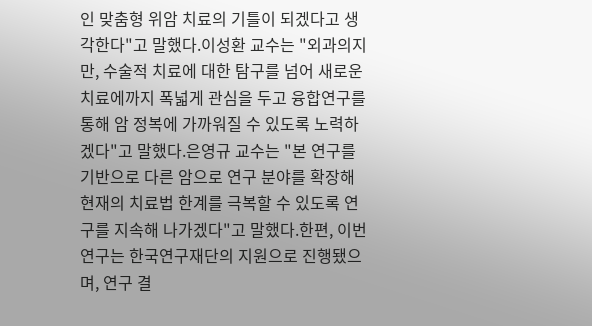인 맞춤형 위암 치료의 기틀이 되겠다고 생각한다"고 말했다.이성환 교수는 "외과의지만, 수술적 치료에 대한 탐구를 넘어 새로운 치료에까지 폭넓게 관심을 두고 융합연구를 통해 암 정복에 가까워질 수 있도록 노력하겠다"고 말했다.은영규 교수는 "본 연구를 기반으로 다른 암으로 연구 분야를 확장해 현재의 치료법 한계를 극복할 수 있도록 연구를 지속해 나가겠다"고 말했다.한편, 이번 연구는 한국연구재단의 지원으로 진행됐으며, 연구 결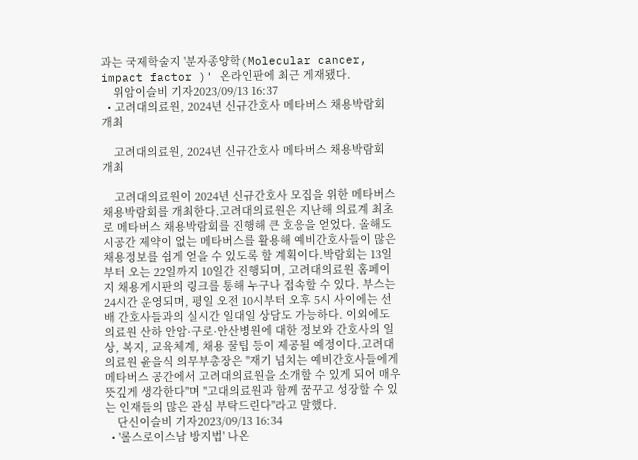과는 국제학술지 '분자종양학(Molecular cancer, impact factor )' 온라인판에 최근 게재됐다.
    위암이슬비 기자2023/09/13 16:37
  • 고려대의료원, 2024년 신규간호사 메타버스 채용박람회 개최

    고려대의료원, 2024년 신규간호사 메타버스 채용박람회 개최

    고려대의료원이 2024년 신규간호사 모집을 위한 메타버스 채용박람회를 개최한다.고려대의료원은 지난해 의료계 최초로 메타버스 채용박람회를 진행해 큰 호응을 얻었다. 올해도 시공간 제약이 없는 메타버스를 활용해 예비간호사들이 많은 채용정보를 쉽게 얻을 수 있도록 할 계획이다.박람회는 13일부터 오는 22일까지 10일간 진행되며, 고려대의료원 홈페이지 채용게시판의 링크를 통해 누구나 접속할 수 있다. 부스는 24시간 운영되며, 평일 오전 10시부터 오후 5시 사이에는 선배 간호사들과의 실시간 일대일 상담도 가능하다. 이외에도 의료원 산하 안암·구로·안산병원에 대한 정보와 간호사의 일상, 복지, 교육체계, 채용 꿀팁 등이 제공될 예정이다.고려대의료원 윤을식 의무부총장은 "재기 넘치는 예비간호사들에게 메타버스 공간에서 고려대의료원을 소개할 수 있게 되어 매우 뜻깊게 생각한다"며 "고대의료원과 함께 꿈꾸고 성장할 수 있는 인재들의 많은 관심 부탁드린다"라고 말했다.
    단신이슬비 기자2023/09/13 16:34
  • '롤스로이스남 방지법' 나온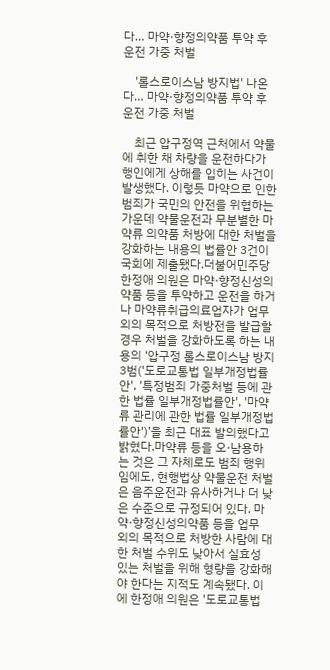다… 마약·향정의약품 투약 후 운전 가중 처벌

    '롤스로이스남 방지법' 나온다… 마약·향정의약품 투약 후 운전 가중 처벌

    최근 압구정역 근처에서 약물에 취한 채 차량을 운전하다가 행인에게 상해를 입히는 사건이 발생했다. 이렇듯 마약으로 인한 범죄가 국민의 안전을 위협하는 가운데 약물운전과 무분별한 마약류 의약품 처방에 대한 처벌을 강화하는 내용의 법률안 3건이 국회에 제출됐다.더불어민주당 한정애 의원은 마약·향정신성의약품 등을 투약하고 운전을 하거나 마약류취급의료업자가 업무 외의 목적으로 처방전을 발급할 경우 처벌을 강화하도록 하는 내용의 ‘압구정 롤스로이스남 방지 3범('도로교통법 일부개정법률안', '특정범죄 가중처벌 등에 관한 법률 일부개정법률안', '마약류 관리에 관한 법률 일부개정법률안')’을 최근 대표 발의했다고 밝혔다.마약류 등을 오·남용하는 것은 그 자체로도 범죄 행위임에도, 현행법상 약물운전 처벌은 음주운전과 유사하거나 더 낮은 수준으로 규정되어 있다. 마약·향정신성의약품 등을 업무 외의 목적으로 처방한 사람에 대한 처벌 수위도 낮아서 실효성 있는 처벌을 위해 형량을 강화해야 한다는 지적도 계속됐다. 이에 한정애 의원은 '도로교통법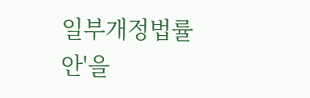일부개정법률안'을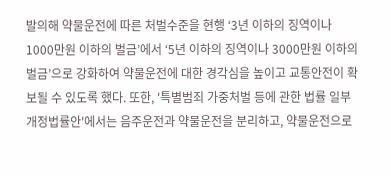발의해 약물운전에 따른 처벌수준을 현행 ‘3년 이하의 징역이나 1000만원 이하의 벌금’에서 ‘5년 이하의 징역이나 3000만원 이하의 벌금’으로 강화하여 약물운전에 대한 경각심을 높이고 교통안전이 확보될 수 있도록 했다. 또한, '특별범죄 가중처벌 등에 관한 법률 일부개정법률안'에서는 음주운전과 약물운전을 분리하고, 약물운전으로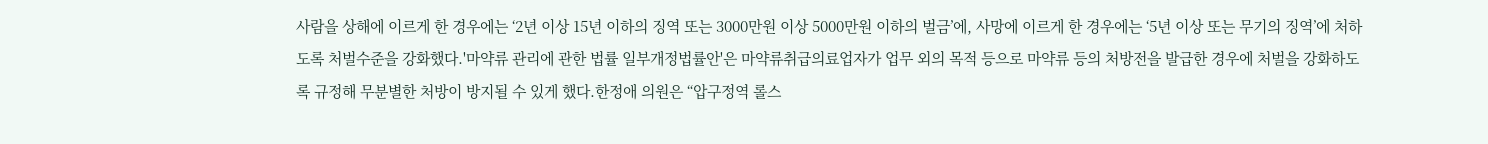사람을 상해에 이르게 한 경우에는 ‘2년 이상 15년 이하의 징역 또는 3000만원 이상 5000만원 이하의 벌금’에, 사망에 이르게 한 경우에는 ‘5년 이상 또는 무기의 징역’에 처하도록 처벌수준을 강화했다.'마약류 관리에 관한 법률 일부개정법률안'은 마약류취급의료업자가 업무 외의 목적 등으로 마약류 등의 처방전을 발급한 경우에 처벌을 강화하도록 규정해 무분별한 처방이 방지될 수 있게 했다.한정애 의원은 “압구정역 롤스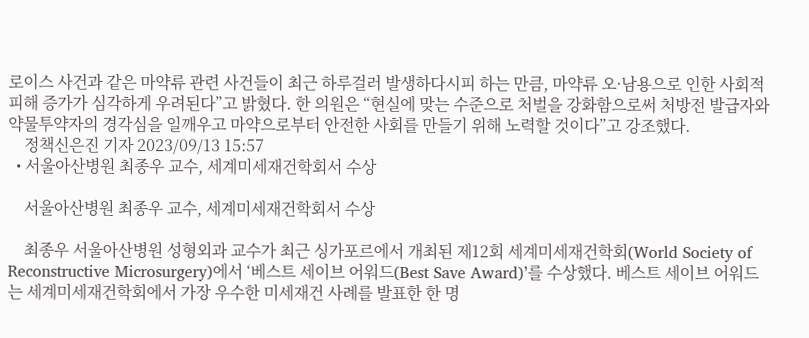로이스 사건과 같은 마약류 관련 사건들이 최근 하루걸러 발생하다시피 하는 만큼, 마약류 오·남용으로 인한 사회적 피해 증가가 심각하게 우려된다”고 밝혔다. 한 의원은 “현실에 맞는 수준으로 처벌을 강화함으로써 처방전 발급자와 약물투약자의 경각심을 일깨우고 마약으로부터 안전한 사회를 만들기 위해 노력할 것이다”고 강조했다.
    정책신은진 기자 2023/09/13 15:57
  • 서울아산병원 최종우 교수, 세계미세재건학회서 수상

    서울아산병원 최종우 교수, 세계미세재건학회서 수상

    최종우 서울아산병원 성형외과 교수가 최근 싱가포르에서 개최된 제12회 세계미세재건학회(World Society of Reconstructive Microsurgery)에서 ‘베스트 세이브 어워드(Best Save Award)’를 수상했다. 베스트 세이브 어워드는 세계미세재건학회에서 가장 우수한 미세재건 사례를 발표한 한 명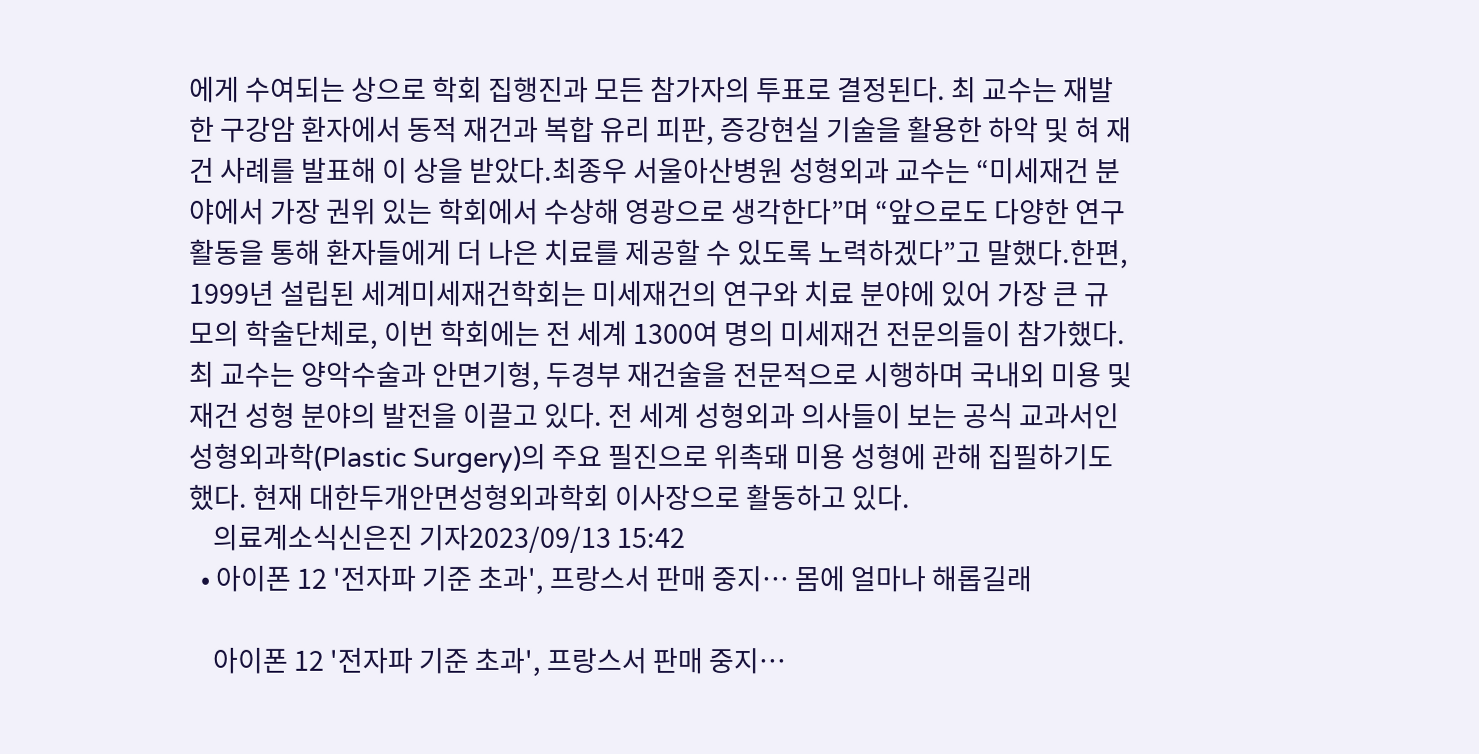에게 수여되는 상으로 학회 집행진과 모든 참가자의 투표로 결정된다. 최 교수는 재발한 구강암 환자에서 동적 재건과 복합 유리 피판, 증강현실 기술을 활용한 하악 및 혀 재건 사례를 발표해 이 상을 받았다.최종우 서울아산병원 성형외과 교수는 “미세재건 분야에서 가장 권위 있는 학회에서 수상해 영광으로 생각한다”며 “앞으로도 다양한 연구 활동을 통해 환자들에게 더 나은 치료를 제공할 수 있도록 노력하겠다”고 말했다.한편, 1999년 설립된 세계미세재건학회는 미세재건의 연구와 치료 분야에 있어 가장 큰 규모의 학술단체로, 이번 학회에는 전 세계 1300여 명의 미세재건 전문의들이 참가했다. 최 교수는 양악수술과 안면기형, 두경부 재건술을 전문적으로 시행하며 국내외 미용 및 재건 성형 분야의 발전을 이끌고 있다. 전 세계 성형외과 의사들이 보는 공식 교과서인 성형외과학(Plastic Surgery)의 주요 필진으로 위촉돼 미용 성형에 관해 집필하기도 했다. 현재 대한두개안면성형외과학회 이사장으로 활동하고 있다.
    의료계소식신은진 기자2023/09/13 15:42
  • 아이폰 12 '전자파 기준 초과', 프랑스서 판매 중지… 몸에 얼마나 해롭길래

    아이폰 12 '전자파 기준 초과', 프랑스서 판매 중지…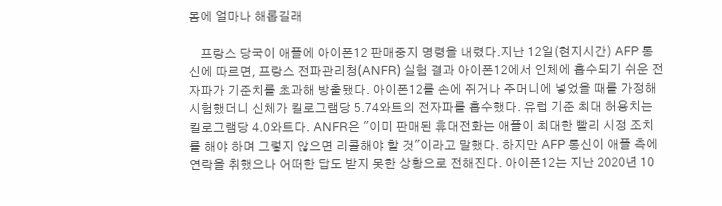몸에 얼마나 해롭길래

    프랑스 당국이 애플에 아이폰12 판매중지 명령을 내렸다.지난 12일(현지시간) AFP 통신에 따르면, 프랑스 전파관리청(ANFR) 실험 결과 아이폰12에서 인체에 흡수되기 쉬운 전자파가 기준치를 초과해 방출됐다. 아이폰12를 손에 쥐거나 주머니에 넣었을 때를 가정해 시험했더니 신체가 킬로그램당 5.74와트의 전자파를 흡수했다. 유럽 기준 최대 허용치는 킬로그램당 4.0와트다. ANFR은 "이미 판매된 휴대전화는 애플이 최대한 빨리 시정 조치를 해야 하며 그렇지 않으면 리콜해야 할 것"이라고 말했다. 하지만 AFP 통신이 애플 측에 연락을 취했으나 어떠한 답도 받지 못한 상황으로 전해진다. 아이폰12는 지난 2020년 10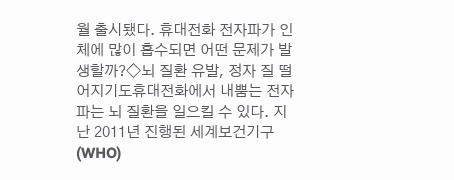월 출시됐다. 휴대전화 전자파가 인체에 많이 흡수되면 어떤 문제가 발생할까?◇뇌 질환 유발, 정자 질 떨어지기도휴대전화에서 내뿜는 전자파는 뇌 질환을 일으킬 수 있다. 지난 2011년 진행된 세계보건기구(WHO)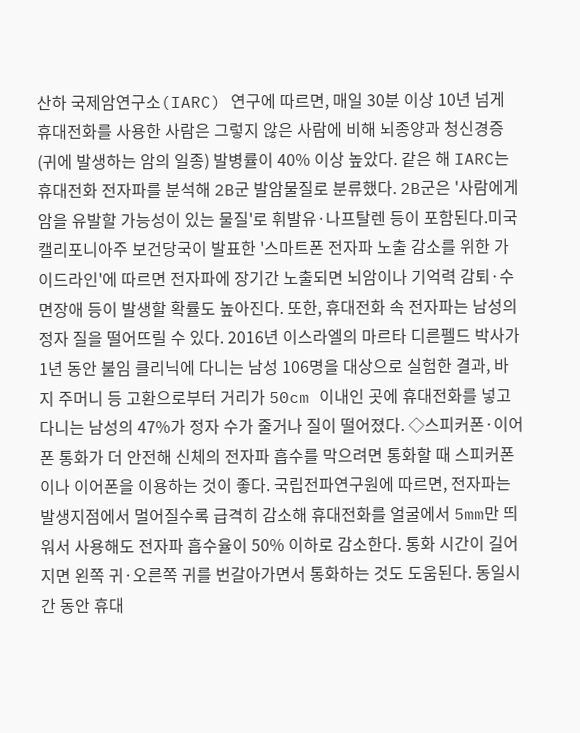산하 국제암연구소(IARC) 연구에 따르면, 매일 30분 이상 10년 넘게 휴대전화를 사용한 사람은 그렇지 않은 사람에 비해 뇌종양과 청신경증(귀에 발생하는 암의 일종) 발병률이 40% 이상 높았다. 같은 해 IARC는 휴대전화 전자파를 분석해 2B군 발암물질로 분류했다. 2B군은 '사람에게 암을 유발할 가능성이 있는 물질'로 휘발유·나프탈렌 등이 포함된다.미국 캘리포니아주 보건당국이 발표한 '스마트폰 전자파 노출 감소를 위한 가이드라인'에 따르면 전자파에 장기간 노출되면 뇌암이나 기억력 감퇴·수면장애 등이 발생할 확률도 높아진다. 또한, 휴대전화 속 전자파는 남성의 정자 질을 떨어뜨릴 수 있다. 2016년 이스라엘의 마르타 디른펠드 박사가 1년 동안 불임 클리닉에 다니는 남성 106명을 대상으로 실험한 결과, 바지 주머니 등 고환으로부터 거리가 50cm 이내인 곳에 휴대전화를 넣고 다니는 남성의 47%가 정자 수가 줄거나 질이 떨어졌다. ◇스피커폰·이어폰 통화가 더 안전해 신체의 전자파 흡수를 막으려면 통화할 때 스피커폰이나 이어폰을 이용하는 것이 좋다. 국립전파연구원에 따르면, 전자파는 발생지점에서 멀어질수록 급격히 감소해 휴대전화를 얼굴에서 5mm만 띄워서 사용해도 전자파 흡수율이 50% 이하로 감소한다. 통화 시간이 길어지면 왼쪽 귀·오른쪽 귀를 번갈아가면서 통화하는 것도 도움된다. 동일시간 동안 휴대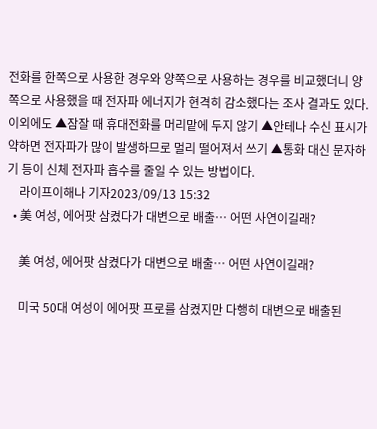전화를 한쪽으로 사용한 경우와 양쪽으로 사용하는 경우를 비교했더니 양쪽으로 사용했을 때 전자파 에너지가 현격히 감소했다는 조사 결과도 있다. 이외에도 ▲잠잘 때 휴대전화를 머리맡에 두지 않기 ▲안테나 수신 표시가 약하면 전자파가 많이 발생하므로 멀리 떨어져서 쓰기 ▲통화 대신 문자하기 등이 신체 전자파 흡수를 줄일 수 있는 방법이다.
    라이프이해나 기자2023/09/13 15:32
  • 美 여성, 에어팟 삼켰다가 대변으로 배출… 어떤 사연이길래?

    美 여성, 에어팟 삼켰다가 대변으로 배출… 어떤 사연이길래?

    미국 50대 여성이 에어팟 프로를 삼켰지만 다행히 대변으로 배출된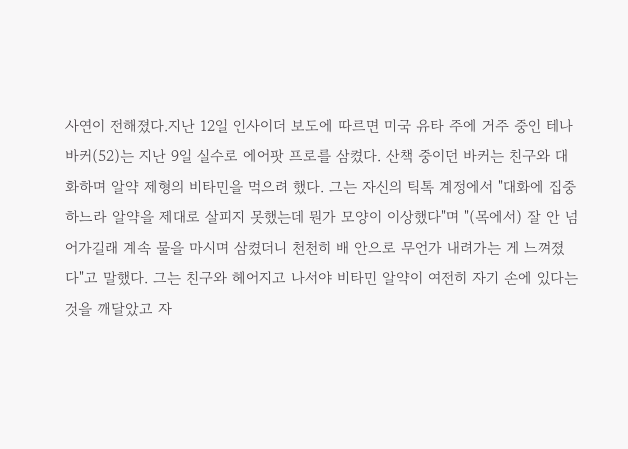사연이 전해졌다.지난 12일 인사이더 보도에 따르면 미국 유타 주에 거주 중인 테나 바커(52)는 지난 9일 실수로 에어팟 프로를 삼켰다. 산책 중이던 바커는 친구와 대화하며 알약 제형의 비타민을 먹으려 했다. 그는 자신의 틱톡 계정에서 "대화에 집중하느라 알약을 제대로 살피지 못했는데 뭔가 모양이 이상했다"며 "(목에서) 잘 안 넘어가길래 계속 물을 마시며 삼켰더니 천천히 배 안으로 무언가 내려가는 게 느껴졌다"고 말했다. 그는 친구와 헤어지고 나서야 비타민 알약이 여전히 자기 손에 있다는 것을 깨달았고 자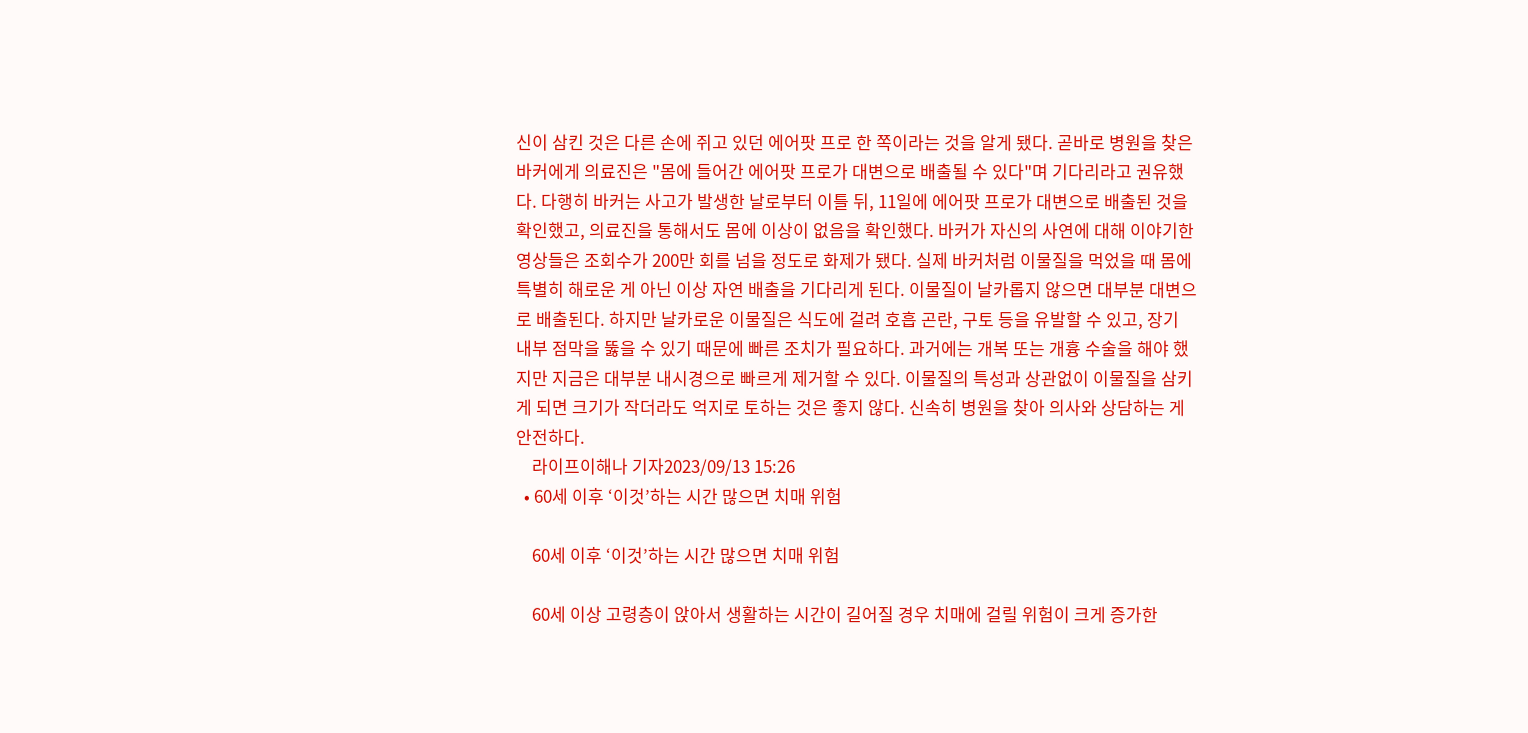신이 삼킨 것은 다른 손에 쥐고 있던 에어팟 프로 한 쪽이라는 것을 알게 됐다. 곧바로 병원을 찾은 바커에게 의료진은 "몸에 들어간 에어팟 프로가 대변으로 배출될 수 있다"며 기다리라고 권유했다. 다행히 바커는 사고가 발생한 날로부터 이틀 뒤, 11일에 에어팟 프로가 대변으로 배출된 것을 확인했고, 의료진을 통해서도 몸에 이상이 없음을 확인했다. 바커가 자신의 사연에 대해 이야기한 영상들은 조회수가 200만 회를 넘을 정도로 화제가 됐다. 실제 바커처럼 이물질을 먹었을 때 몸에 특별히 해로운 게 아닌 이상 자연 배출을 기다리게 된다. 이물질이 날카롭지 않으면 대부분 대변으로 배출된다. 하지만 날카로운 이물질은 식도에 걸려 호흡 곤란, 구토 등을 유발할 수 있고, 장기 내부 점막을 뚫을 수 있기 때문에 빠른 조치가 필요하다. 과거에는 개복 또는 개흉 수술을 해야 했지만 지금은 대부분 내시경으로 빠르게 제거할 수 있다. 이물질의 특성과 상관없이 이물질을 삼키게 되면 크기가 작더라도 억지로 토하는 것은 좋지 않다. 신속히 병원을 찾아 의사와 상담하는 게 안전하다.
    라이프이해나 기자2023/09/13 15:26
  • 60세 이후 ‘이것’하는 시간 많으면 치매 위험

    60세 이후 ‘이것’하는 시간 많으면 치매 위험

    60세 이상 고령층이 앉아서 생활하는 시간이 길어질 경우 치매에 걸릴 위험이 크게 증가한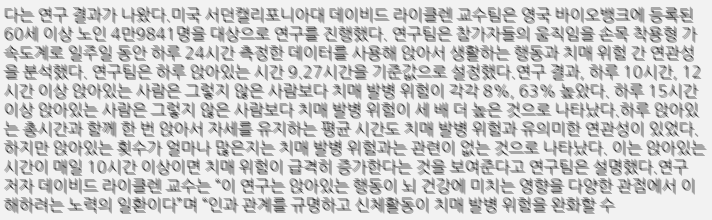다는 연구 결과가 나왔다.미국 서던캘리포니아대 데이비드 라이클렌 교수팀은 영국 바이오뱅크에 등록된 60세 이상 노인 4만9841명을 대상으로 연구를 진행했다. 연구팀은 참가자들의 움직임을 손목 착용형 가속도계로 일주일 동안 하루 24시간 측정한 데이터를 사용해 앉아서 생활하는 행동과 치매 위험 간 연관성을 분석했다. 연구팀은 하루 앉아있는 시간 9.27시간을 기준값으로 설정했다.연구 결과, 하루 10시간, 12시간 이상 앉아있는 사람은 그렇지 않은 사람보다 치매 발병 위험이 각각 8%, 63% 높았다. 하루 15시간 이상 앉아있는 사람은 그렇지 않은 사람보다 치매 발병 위험이 세 배 더 높은 것으로 나타났다.하루 앉아있는 총시간과 함께 한 번 앉아서 자세를 유지하는 평균 시간도 치매 발병 위험과 유의미한 연관성이 있었다. 하지만 앉아있는 횟수가 얼마나 많은지는 치매 발병 위험과는 관련이 없는 것으로 나타났다. 이는 앉아있는 시간이 매일 10시간 이상이면 치매 위험이 급격히 증가한다는 것을 보여준다고 연구팀은 설명했다.연구 저자 데이비드 라이클렌 교수는 “이 연구는 앉아있는 행동이 뇌 건강에 미치는 영향을 다양한 관점에서 이해하려는 노력의 일환이다”며 “인과 관계를 규명하고 신체활동이 치매 발병 위험을 완화할 수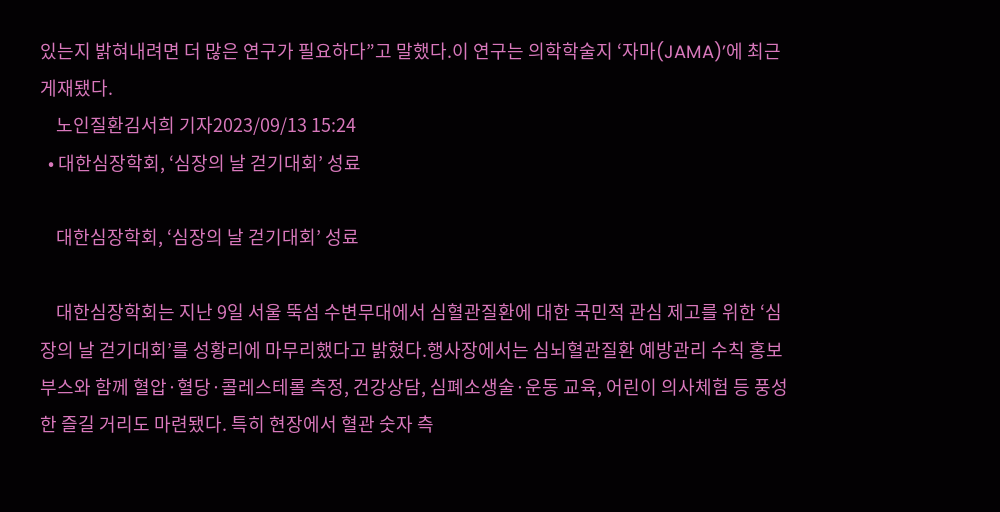있는지 밝혀내려면 더 많은 연구가 필요하다”고 말했다.이 연구는 의학학술지 ‘자마(JAMA)’에 최근 게재됐다.
    노인질환김서희 기자2023/09/13 15:24
  • 대한심장학회, ‘심장의 날 걷기대회’ 성료

    대한심장학회, ‘심장의 날 걷기대회’ 성료

    대한심장학회는 지난 9일 서울 뚝섬 수변무대에서 심혈관질환에 대한 국민적 관심 제고를 위한 ‘심장의 날 걷기대회’를 성황리에 마무리했다고 밝혔다.행사장에서는 심뇌혈관질환 예방관리 수칙 홍보 부스와 함께 혈압·혈당·콜레스테롤 측정, 건강상담, 심폐소생술·운동 교육, 어린이 의사체험 등 풍성한 즐길 거리도 마련됐다. 특히 현장에서 혈관 숫자 측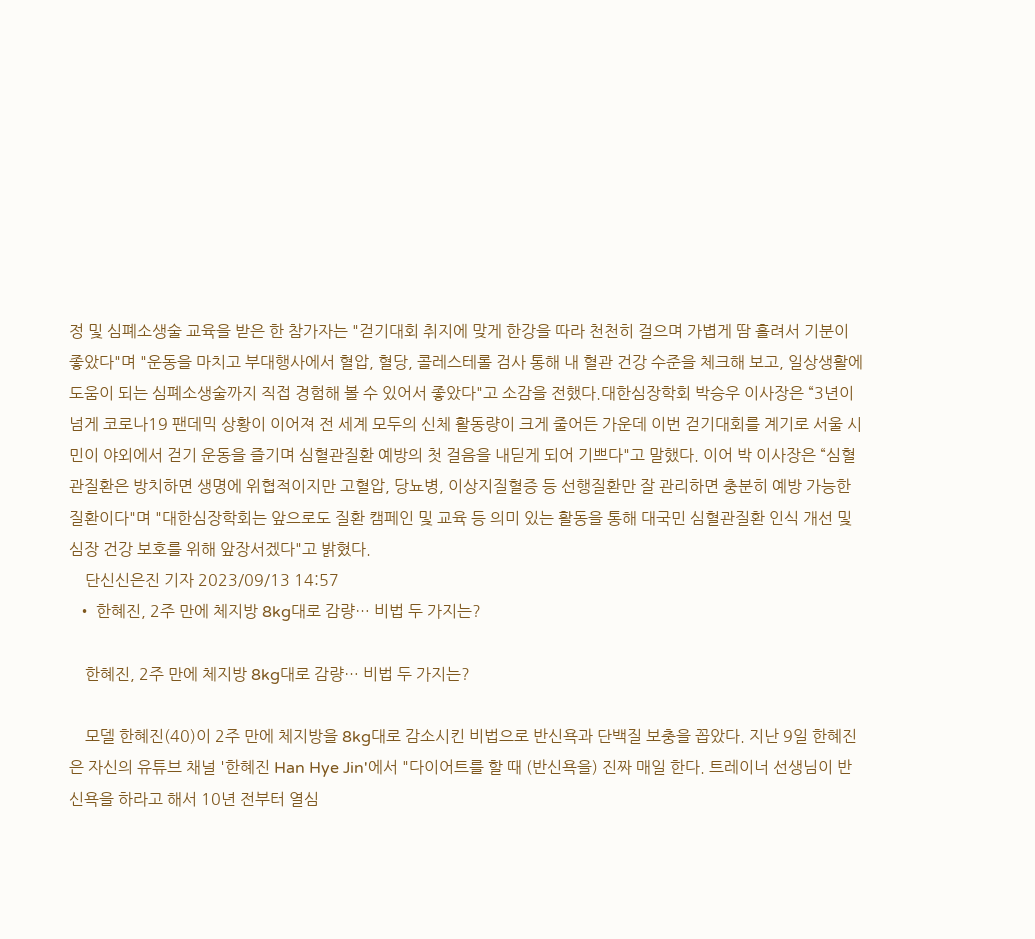정 및 심폐소생술 교육을 받은 한 참가자는 "걷기대회 취지에 맞게 한강을 따라 천천히 걸으며 가볍게 땀 흘려서 기분이 좋았다"며 "운동을 마치고 부대행사에서 혈압, 혈당, 콜레스테롤 검사 통해 내 혈관 건강 수준을 체크해 보고, 일상생활에 도움이 되는 심폐소생술까지 직접 경험해 볼 수 있어서 좋았다"고 소감을 전했다.대한심장학회 박승우 이사장은 “3년이 넘게 코로나19 팬데믹 상황이 이어져 전 세계 모두의 신체 활동량이 크게 줄어든 가운데 이번 걷기대회를 계기로 서울 시민이 야외에서 걷기 운동을 즐기며 심혈관질환 예방의 첫 걸음을 내딛게 되어 기쁘다"고 말했다. 이어 박 이사장은 “심혈관질환은 방치하면 생명에 위협적이지만 고혈압, 당뇨병, 이상지질혈증 등 선행질환만 잘 관리하면 충분히 예방 가능한 질환이다"며 "대한심장학회는 앞으로도 질환 캠페인 및 교육 등 의미 있는 활동을 통해 대국민 심혈관질환 인식 개선 및 심장 건강 보호를 위해 앞장서겠다"고 밝혔다.
    단신신은진 기자 2023/09/13 14:57
  • 한혜진, 2주 만에 체지방 8kg대로 감량… 비법 두 가지는?

    한혜진, 2주 만에 체지방 8kg대로 감량… 비법 두 가지는?

    모델 한혜진(40)이 2주 만에 체지방을 8kg대로 감소시킨 비법으로 반신욕과 단백질 보충을 꼽았다. 지난 9일 한혜진은 자신의 유튜브 채널 '한혜진 Han Hye Jin'에서 "다이어트를 할 때 (반신욕을) 진짜 매일 한다. 트레이너 선생님이 반신욕을 하라고 해서 10년 전부터 열심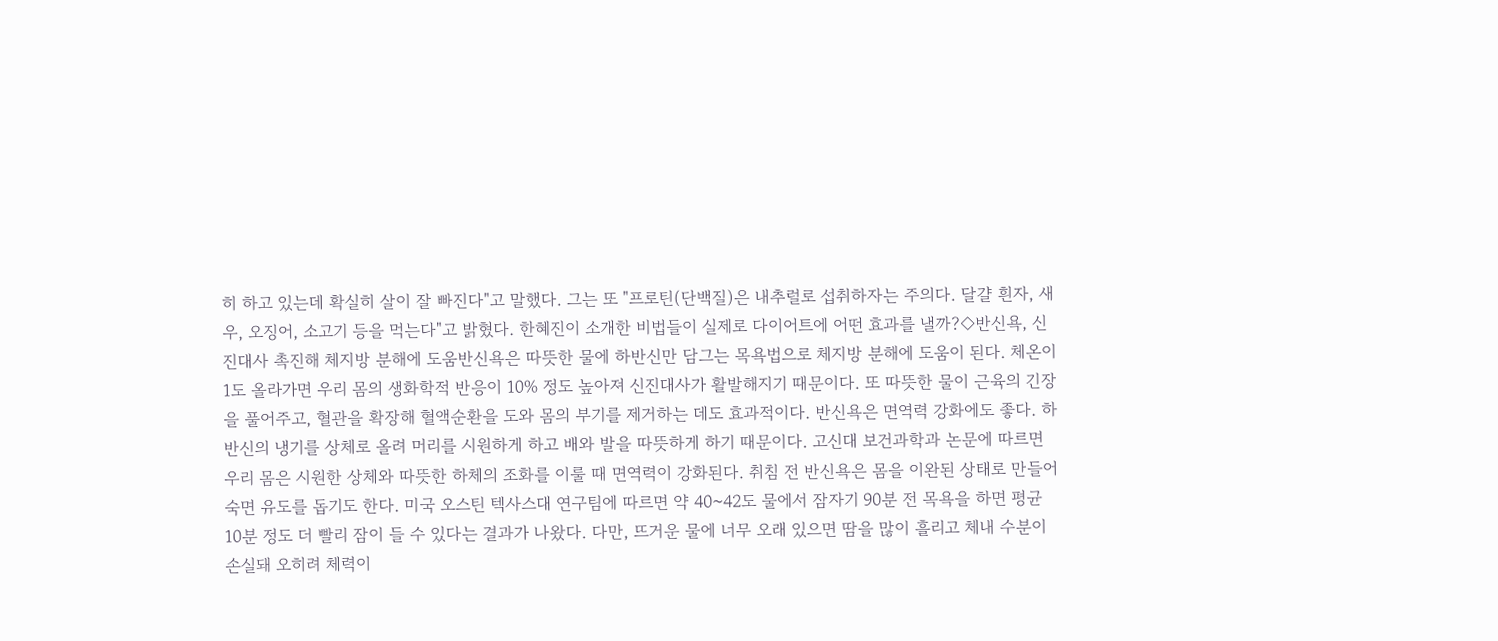히 하고 있는데 확실히 살이 잘 빠진다"고 말했다. 그는 또 "프로틴(단백질)은 내추럴로 섭취하자는 주의다. 달걀 흰자, 새우, 오징어, 소고기 등을 먹는다"고 밝혔다. 한혜진이 소개한 비법들이 실제로 다이어트에 어떤 효과를 낼까?◇반신욕, 신진대사 촉진해 체지방 분해에 도움반신욕은 따뜻한 물에 하반신만 담그는 목욕법으로 체지방 분해에 도움이 된다. 체온이 1도 올라가면 우리 몸의 생화학적 반응이 10% 정도 높아져 신진대사가 활발해지기 때문이다. 또 따뜻한 물이 근육의 긴장을 풀어주고, 혈관을 확장해 혈액순환을 도와 몸의 부기를 제거하는 데도 효과적이다. 반신욕은 면역력 강화에도 좋다. 하반신의 냉기를 상체로 올려 머리를 시원하게 하고 배와 발을 따뜻하게 하기 때문이다. 고신대 보건과학과 논문에 따르면 우리 몸은 시원한 상체와 따뜻한 하체의 조화를 이룰 때 면역력이 강화된다. 취침 전 반신욕은 몸을 이완된 상태로 만들어 숙면 유도를 돕기도 한다. 미국 오스틴 텍사스대 연구팀에 따르면 약 40~42도 물에서 잠자기 90분 전 목욕을 하면 평균 10분 정도 더 빨리 잠이 들 수 있다는 결과가 나왔다. 다만, 뜨거운 물에 너무 오래 있으면 땀을 많이 흘리고 체내 수분이 손실돼 오히려 체력이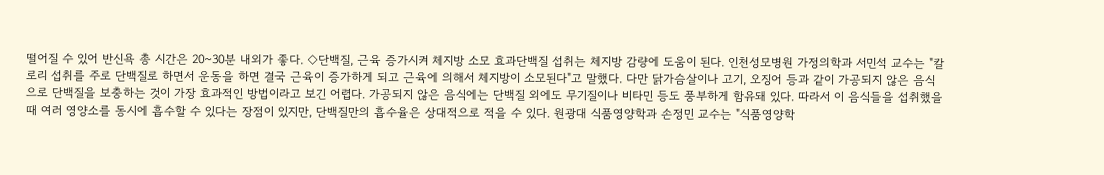떨어질 수 있어 반신욕 총 시간은 20~30분 내외가 좋다. ◇단백질, 근육 증가시켜 체지방 소모 효과단백질 섭취는 체지방 감량에 도움이 된다. 인천성모병원 가정의학과 서민석 교수는 "칼로리 섭취를 주로 단백질로 하면서 운동을 하면 결국 근육이 증가하게 되고 근육에 의해서 체지방이 소모된다"고 말했다. 다만 닭가슴살이나 고기, 오징어 등과 같이 가공되지 않은 음식으로 단백질을 보충하는 것이 가장 효과적인 방법이라고 보긴 어렵다. 가공되지 않은 음식에는 단백질 외에도 무기질이나 비타민 등도 풍부하게 함유돼 있다. 따라서 이 음식들을 섭취했을 때 여러 영양소를 동시에 흡수할 수 있다는 장점이 있지만, 단백질만의 흡수율은 상대적으로 적을 수 있다. 원광대 식품영양학과 손정민 교수는 "식품영양학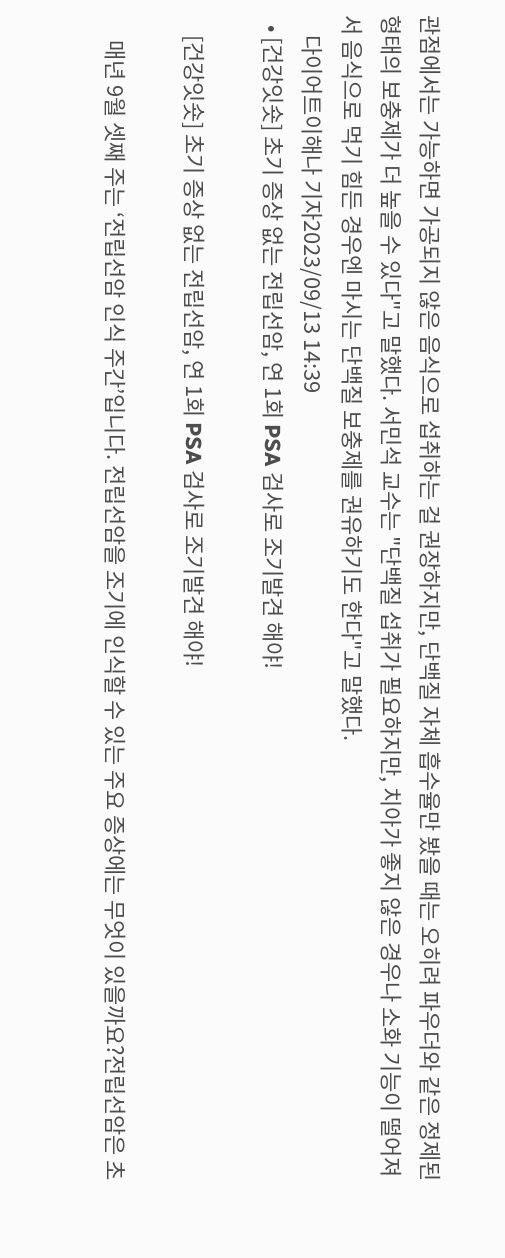관점에서는 가능하면 가공되지 않은 음식으로 섭취하는 걸 권장하지만, 단백질 자체 흡수율만 봤을 때는 오히려 파우더와 같은 정제된 형태의 보충제가 더 높을 수 있다"고 말했다. 서민석 교수는 "단백질 섭취가 필요하지만, 치아가 좋지 않은 경우나 소화 기능이 떨어져서 음식으로 먹기 힘든 경우엔 마시는 단백질 보충제를 권유하기도 한다"고 말했다.
    다이어트이해나 기자2023/09/13 14:39
  • [건강잇숏] 초기 증상 없는 전립선암, 연 1회 PSA 검사로 조기발견 해야!

    [건강잇숏] 초기 증상 없는 전립선암, 연 1회 PSA 검사로 조기발견 해야!

     매년 9월 셋째 주는 ‘전립선암 인식 주간’입니다. 전립선암을 조기에 인식할 수 있는 주요 증상에는 무엇이 있을까요?전립선암은 초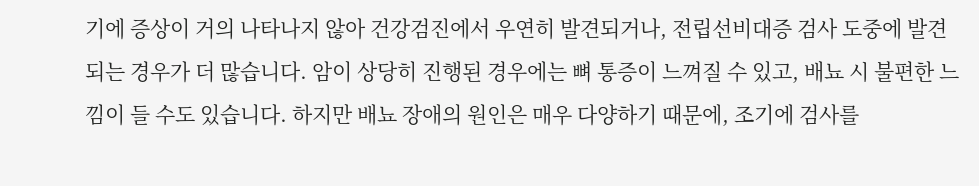기에 증상이 거의 나타나지 않아 건강검진에서 우연히 발견되거나, 전립선비대증 검사 도중에 발견되는 경우가 더 많습니다. 암이 상당히 진행된 경우에는 뼈 통증이 느껴질 수 있고, 배뇨 시 불편한 느낌이 들 수도 있습니다. 하지만 배뇨 장애의 원인은 매우 다양하기 때문에, 조기에 검사를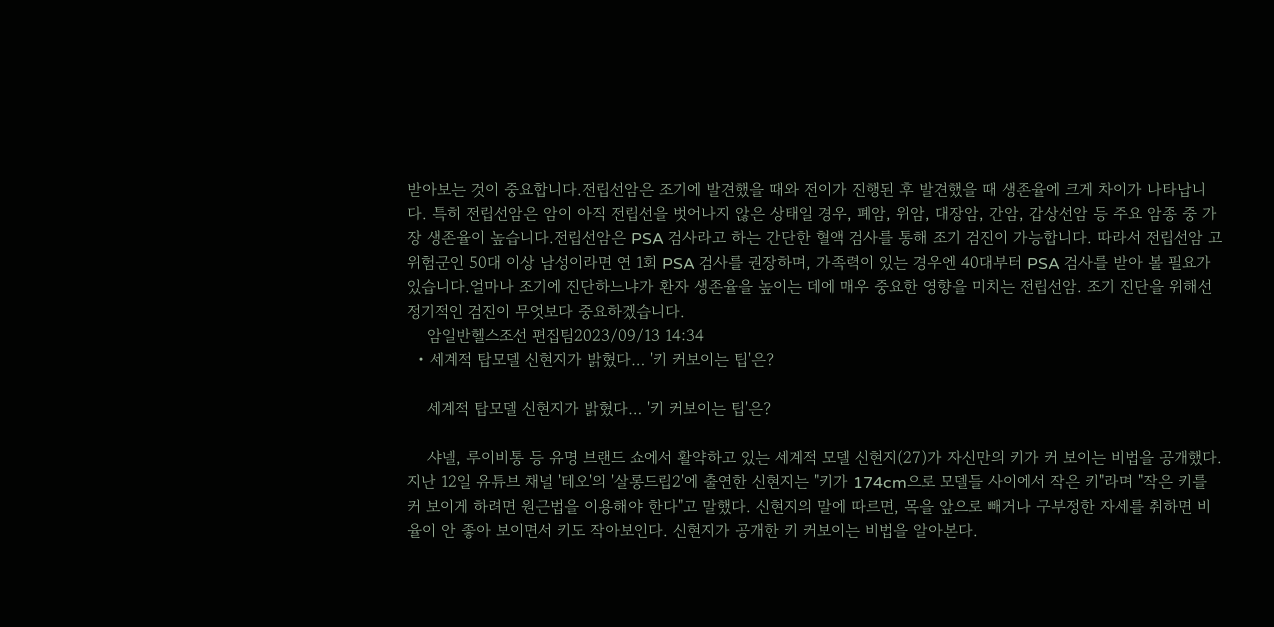받아보는 것이 중요합니다.전립선암은 조기에 발견했을 때와 전이가 진행된 후 발견했을 때 생존율에 크게 차이가 나타납니다. 특히 전립선암은 암이 아직 전립선을 벗어나지 않은 상태일 경우, 폐암, 위암, 대장암, 간암, 갑상선암 등 주요 암종 중 가장 생존율이 높습니다.전립선암은 PSA 검사라고 하는 간단한 혈액 검사를 통해 조기 검진이 가능합니다. 따라서 전립선암 고위험군인 50대 이상 남성이라면 연 1회 PSA 검사를 권장하며, 가족력이 있는 경우엔 40대부터 PSA 검사를 받아 볼 필요가 있습니다.얼마나 조기에 진단하느냐가 환자 생존율을 높이는 데에 매우 중요한 영향을 미치는 전립선암. 조기 진단을 위해선 정기적인 검진이 무엇보다 중요하겠습니다.
    암일반헬스조선 편집팀2023/09/13 14:34
  • 세계적 탑모델 신현지가 밝혔다… '키 커보이는 팁'은?

    세계적 탑모델 신현지가 밝혔다… '키 커보이는 팁'은?

    샤넬, 루이비통 등 유명 브랜드 쇼에서 활약하고 있는 세계적 모델 신현지(27)가 자신만의 키가 커 보이는 비법을 공개했다.지난 12일 유튜브 채널 '테오'의 '살롱드립2'에 출연한 신현지는 "키가 174cm으로 모델들 사이에서 작은 키"라며 "작은 키를 커 보이게 하려면 원근법을 이용해야 한다"고 말했다. 신현지의 말에 따르면, 목을 앞으로 빼거나 구부정한 자세를 취하면 비율이 안 좋아 보이면서 키도 작아보인다. 신현지가 공개한 키 커보이는 비법을 알아본다.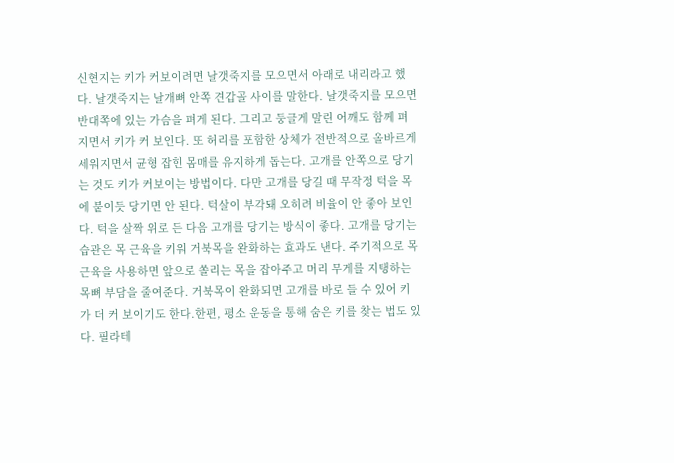신현지는 키가 커보이려면 날갯죽지를 모으면서 아래로 내리라고 했다. 날갯죽지는 날개뼈 안쪽 견갑골 사이를 말한다. 날갯죽지를 모으면 반대쪽에 있는 가슴을 펴게 된다. 그리고 둥글게 말린 어깨도 함께 펴지면서 키가 커 보인다. 또 허리를 포함한 상체가 전반적으로 올바르게 세워지면서 균형 잡힌 몸매를 유지하게 돕는다. 고개를 안쪽으로 당기는 것도 키가 커보이는 방법이다. 다만 고개를 당길 때 무작정 턱을 목에 붙이듯 당기면 안 된다. 턱살이 부각돼 오히려 비율이 안 좋아 보인다. 턱을 살짝 위로 든 다음 고개를 당기는 방식이 좋다. 고개를 당기는 습관은 목 근육을 키워 거북목을 완화하는 효과도 낸다. 주기적으로 목 근육을 사용하면 앞으로 쏠리는 목을 잡아주고 머리 무게를 지탱하는 목뼈 부담을 줄여준다. 거북목이 완화되면 고개를 바로 들 수 있어 키가 더 커 보이기도 한다.한편, 평소 운동을 통해 숨은 키를 찾는 법도 있다. 필라테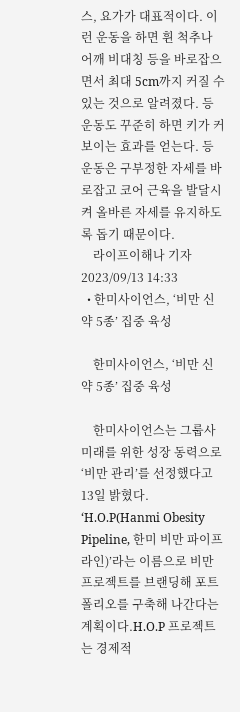스, 요가가 대표적이다. 이런 운동을 하면 휜 척추나 어깨 비대칭 등을 바로잡으면서 최대 5cm까지 커질 수 있는 것으로 알려졌다. 등 운동도 꾸준히 하면 키가 커 보이는 효과를 얻는다. 등 운동은 구부정한 자세를 바로잡고 코어 근육을 발달시켜 올바른 자세를 유지하도록 돕기 때문이다.
    라이프이해나 기자2023/09/13 14:33
  • 한미사이언스, ‘비만 신약 5종’ 집중 육성

    한미사이언스, ‘비만 신약 5종’ 집중 육성

    한미사이언스는 그룹사 미래를 위한 성장 동력으로 ‘비만 관리’를 선정했다고 13일 밝혔다. ‘H.O.P(Hanmi Obesity Pipeline, 한미 비만 파이프라인)’라는 이름으로 비만 프로젝트를 브랜딩해 포트폴리오를 구축해 나간다는 계획이다.H.O.P 프로젝트는 경제적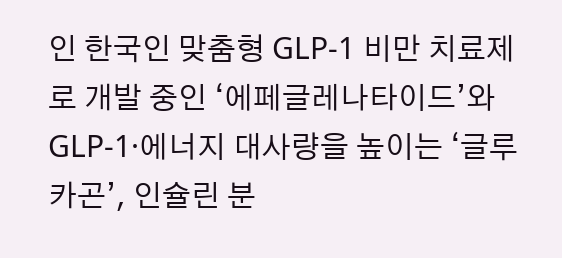인 한국인 맞춤형 GLP-1 비만 치료제로 개발 중인 ‘에페글레나타이드’와 GLP-1·에너지 대사량을 높이는 ‘글루카곤’, 인슐린 분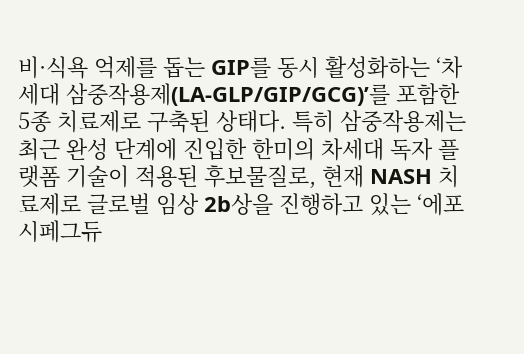비·식욕 억제를 돕는 GIP를 동시 활성화하는 ‘차세대 삼중작용제(LA-GLP/GIP/GCG)’를 포함한 5종 치료제로 구축된 상태다. 특히 삼중작용제는 최근 완성 단계에 진입한 한미의 차세대 독자 플랫폼 기술이 적용된 후보물질로, 현재 NASH 치료제로 글로벌 임상 2b상을 진행하고 있는 ‘에포시페그듀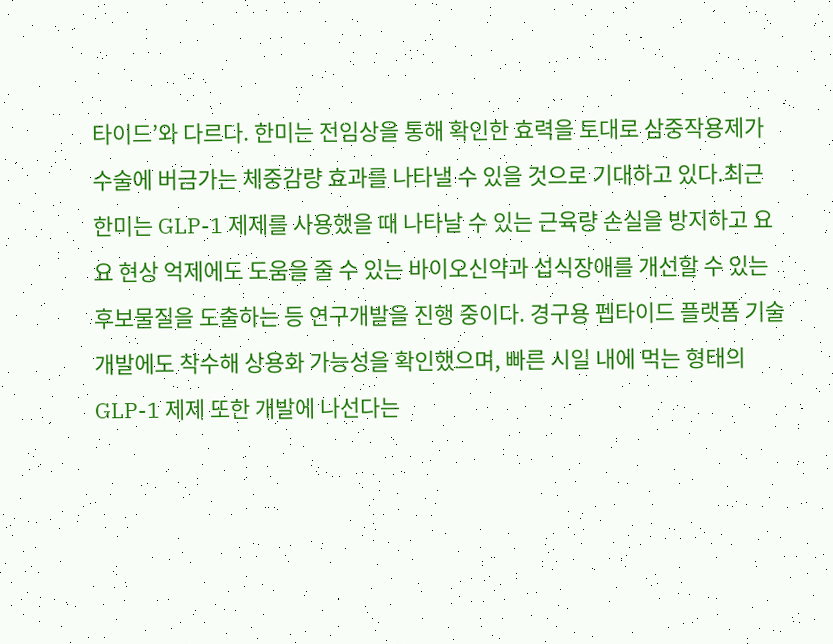타이드’와 다르다. 한미는 전임상을 통해 확인한 효력을 토대로 삼중작용제가 수술에 버금가는 체중감량 효과를 나타낼 수 있을 것으로 기대하고 있다.최근 한미는 GLP-1 제제를 사용했을 때 나타날 수 있는 근육량 손실을 방지하고 요요 현상 억제에도 도움을 줄 수 있는 바이오신약과 섭식장애를 개선할 수 있는 후보물질을 도출하는 등 연구개발을 진행 중이다. 경구용 펩타이드 플랫폼 기술 개발에도 착수해 상용화 가능성을 확인했으며, 빠른 시일 내에 먹는 형태의 GLP-1 제제 또한 개발에 나선다는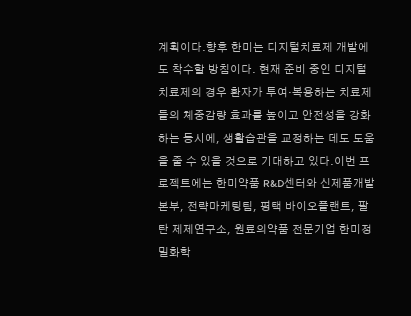계획이다.향후 한미는 디지털치료제 개발에도 착수할 방침이다. 현재 준비 중인 디지털치료제의 경우 환자가 투여·복용하는 치료제들의 체중감량 효과를 높이고 안전성을 강화하는 동시에, 생활습관을 교정하는 데도 도움을 줄 수 있을 것으로 기대하고 있다.이번 프로젝트에는 한미약품 R&D센터와 신제품개발본부, 전략마케팅팀, 평택 바이오플랜트, 팔탄 제제연구소, 원료의약품 전문기업 한미정밀화학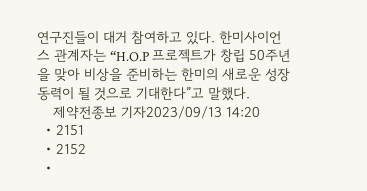연구진들이 대거 참여하고 있다. 한미사이언스 관계자는 “H.O.P 프로젝트가 창립 50주년을 맞아 비상을 준비하는 한미의 새로운 성장 동력이 될 것으로 기대한다”고 말했다.
    제약전종보 기자2023/09/13 14:20
  • 2151
  • 2152
  •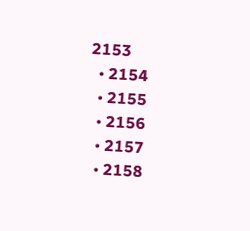2153
  • 2154
  • 2155
  • 2156
  • 2157
  • 2158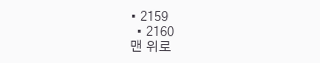• 2159
  • 2160
맨 위로